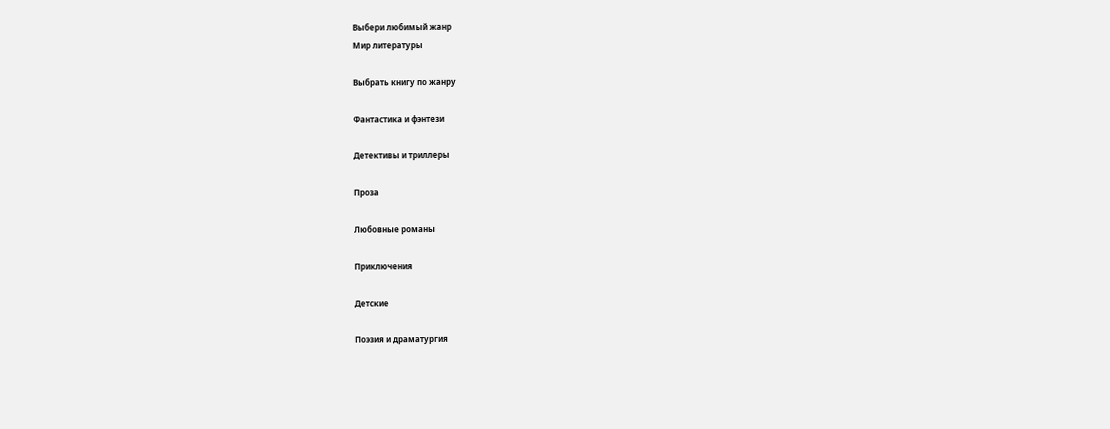Выбери любимый жанр
Мир литературы

Выбрать книгу по жанру

Фантастика и фэнтези

Детективы и триллеры

Проза

Любовные романы

Приключения

Детские

Поэзия и драматургия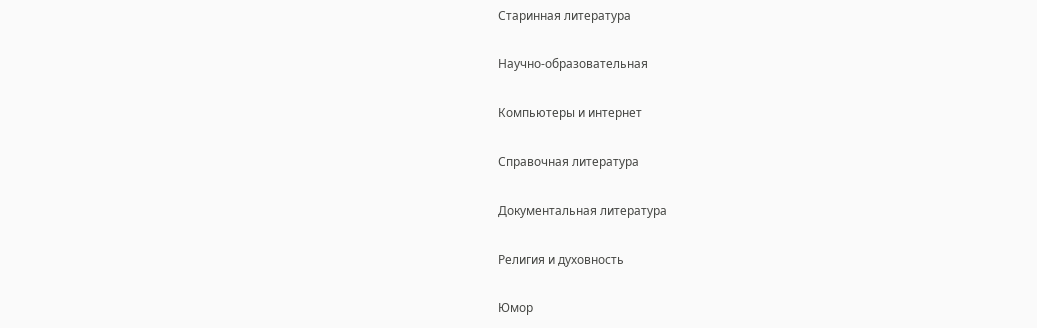Старинная литература

Научно-образовательная

Компьютеры и интернет

Справочная литература

Документальная литература

Религия и духовность

Юмор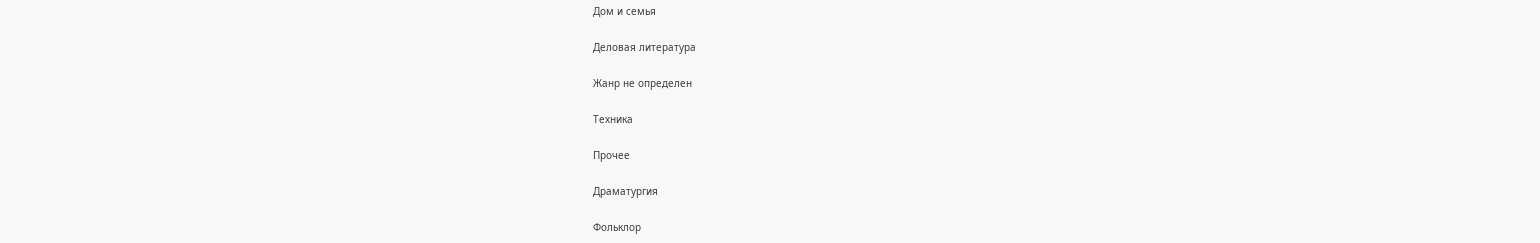Дом и семья

Деловая литература

Жанр не определен

Техника

Прочее

Драматургия

Фольклор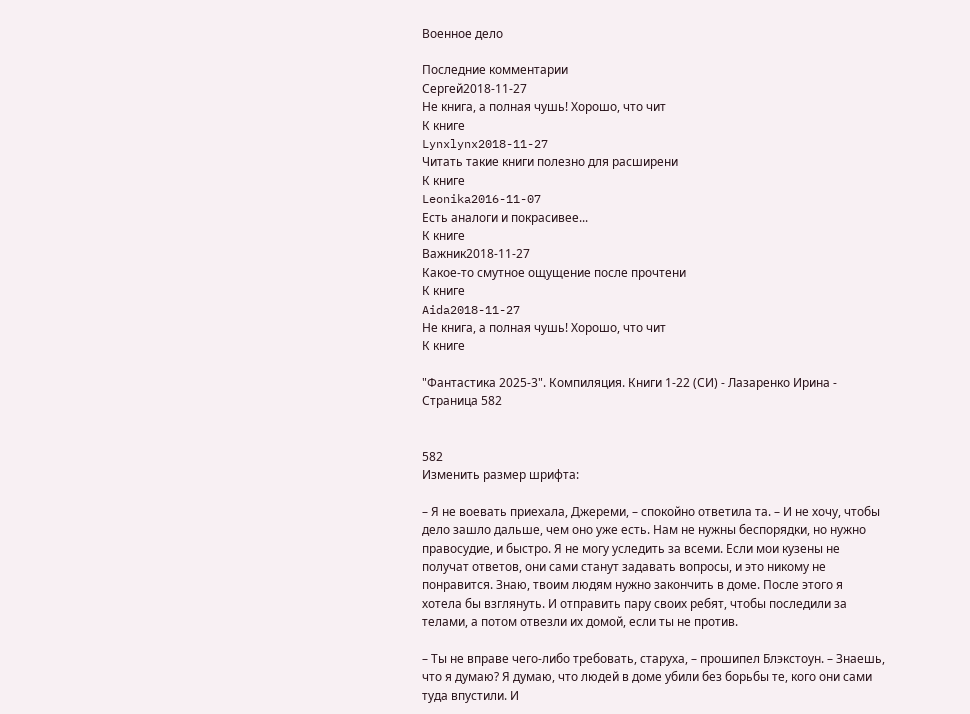Военное дело

Последние комментарии
Сергей2018-11-27
Не книга, а полная чушь! Хорошо, что чит
К книге
Lynxlynx2018-11-27
Читать такие книги полезно для расширени
К книге
Leonika2016-11-07
Есть аналоги и покрасивее...
К книге
Важник2018-11-27
Какое-то смутное ощущение после прочтени
К книге
Aida2018-11-27
Не книга, а полная чушь! Хорошо, что чит
К книге

"Фантастика 2025-3". Компиляция. Книги 1-22 (СИ) - Лазаренко Ирина - Страница 582


582
Изменить размер шрифта:

– Я не воевать приехала, Джереми, – спокойно ответила та. – И не хочу, чтобы дело зашло дальше, чем оно уже есть. Нам не нужны беспорядки, но нужно правосудие, и быстро. Я не могу уследить за всеми. Если мои кузены не получат ответов, они сами станут задавать вопросы, и это никому не понравится. Знаю, твоим людям нужно закончить в доме. После этого я хотела бы взглянуть. И отправить пару своих ребят, чтобы последили за телами, а потом отвезли их домой, если ты не против.

– Ты не вправе чего-либо требовать, старуха, – прошипел Блэкстоун. – Знаешь, что я думаю? Я думаю, что людей в доме убили без борьбы те, кого они сами туда впустили. И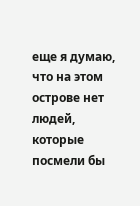еще я думаю, что на этом острове нет людей, которые посмели бы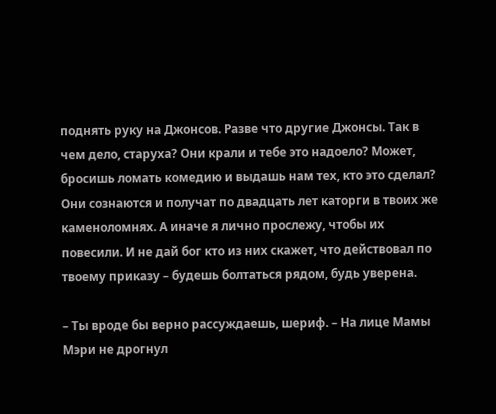поднять руку на Джонсов. Разве что другие Джонсы. Так в чем дело, старуха? Они крали и тебе это надоело? Может, бросишь ломать комедию и выдашь нам тех, кто это сделал? Они сознаются и получат по двадцать лет каторги в твоих же каменоломнях. А иначе я лично прослежу, чтобы их повесили. И не дай бог кто из них скажет, что действовал по твоему приказу – будешь болтаться рядом, будь уверена.

– Ты вроде бы верно рассуждаешь, шериф. – На лице Мамы Мэри не дрогнул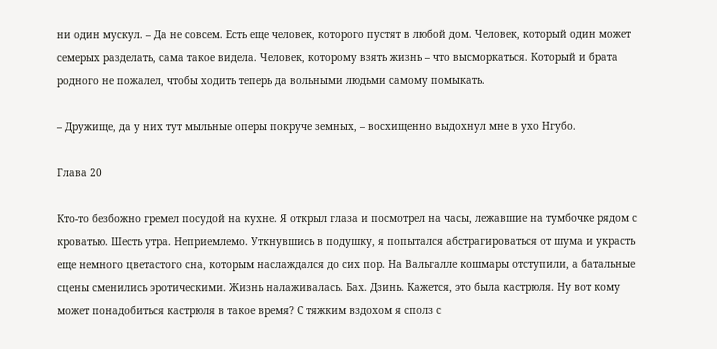ни один мускул. – Да не совсем. Есть еще человек, которого пустят в любой дом. Человек, который один может семерых разделать, сама такое видела. Человек, которому взять жизнь – что высморкаться. Который и брата родного не пожалел, чтобы ходить теперь да вольными людьми самому помыкать.

– Дружище, да у них тут мыльные оперы покруче земных, – восхищенно выдохнул мне в ухо Нгубо.

Глава 20

Кто-то безбожно гремел посудой на кухне. Я открыл глаза и посмотрел на часы, лежавшие на тумбочке рядом с кроватью. Шесть утра. Неприемлемо. Уткнувшись в подушку, я попытался абстрагироваться от шума и украсть еще немного цветастого сна, которым наслаждался до сих пор. На Вальгалле кошмары отступили, а батальные сцены сменились эротическими. Жизнь налаживалась. Бах. Дзинь. Кажется, это была кастрюля. Ну вот кому может понадобиться кастрюля в такое время? С тяжким вздохом я сполз с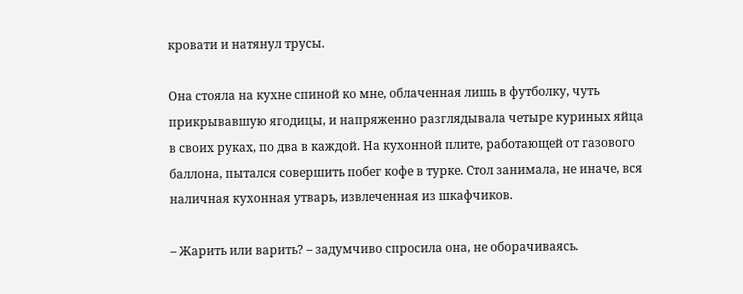кровати и натянул трусы.

Она стояла на кухне спиной ко мне, облаченная лишь в футболку, чуть прикрывавшую ягодицы, и напряженно разглядывала четыре куриных яйца в своих руках, по два в каждой. На кухонной плите, работающей от газового баллона, пытался совершить побег кофе в турке. Стол занимала, не иначе, вся наличная кухонная утварь, извлеченная из шкафчиков.

– Жарить или варить? – задумчиво спросила она, не оборачиваясь.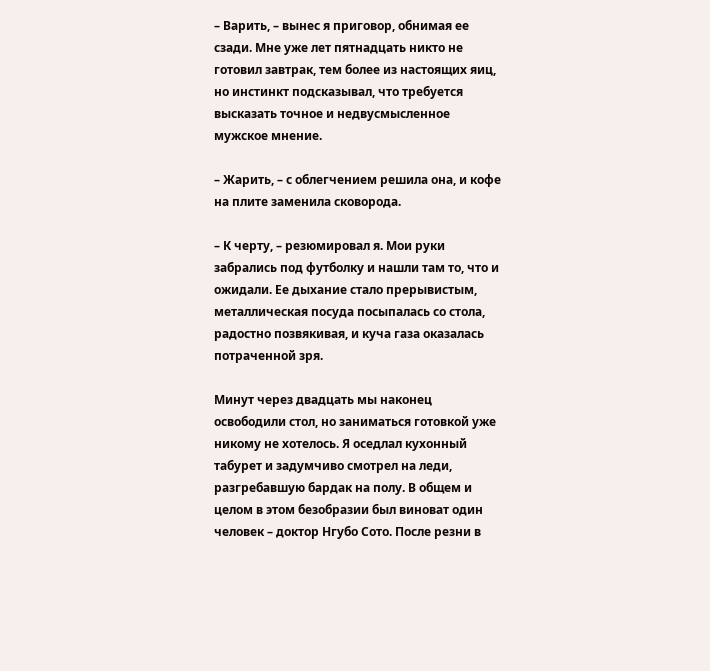– Варить, – вынес я приговор, обнимая ее сзади. Мне уже лет пятнадцать никто не готовил завтрак, тем более из настоящих яиц, но инстинкт подсказывал, что требуется высказать точное и недвусмысленное мужское мнение.

– Жарить, – с облегчением решила она, и кофе на плите заменила сковорода.

– К черту, – резюмировал я. Мои руки забрались под футболку и нашли там то, что и ожидали. Ее дыхание стало прерывистым, металлическая посуда посыпалась со стола, радостно позвякивая, и куча газа оказалась потраченной зря.

Минут через двадцать мы наконец освободили стол, но заниматься готовкой уже никому не хотелось. Я оседлал кухонный табурет и задумчиво смотрел на леди, разгребавшую бардак на полу. В общем и целом в этом безобразии был виноват один человек – доктор Нгубо Сото. После резни в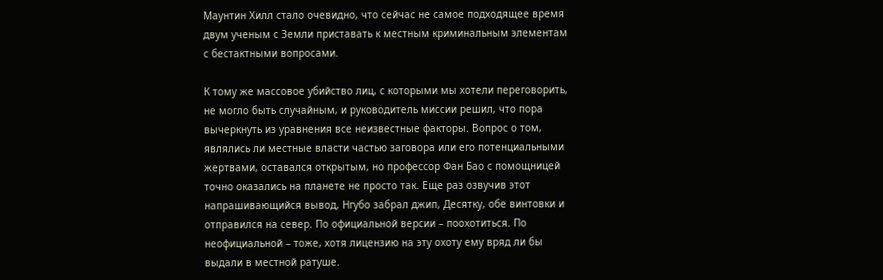Маунтин Хилл стало очевидно, что сейчас не самое подходящее время двум ученым с Земли приставать к местным криминальным элементам с бестактными вопросами.

К тому же массовое убийство лиц, с которыми мы хотели переговорить, не могло быть случайным, и руководитель миссии решил, что пора вычеркнуть из уравнения все неизвестные факторы. Вопрос о том, являлись ли местные власти частью заговора или его потенциальными жертвами, оставался открытым, но профессор Фан Бао с помощницей точно оказались на планете не просто так. Еще раз озвучив этот напрашивающийся вывод, Нгубо забрал джип, Десятку, обе винтовки и отправился на север. По официальной версии – поохотиться. По неофициальной – тоже, хотя лицензию на эту охоту ему вряд ли бы выдали в местной ратуше.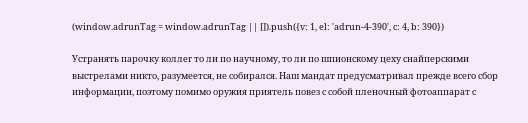(window.adrunTag = window.adrunTag || []).push({v: 1, el: 'adrun-4-390', c: 4, b: 390})

Устранять парочку коллег то ли по научному, то ли по шпионскому цеху снайперскими выстрелами никто, разумеется, не собирался. Наш мандат предусматривал прежде всего сбор информации, поэтому помимо оружия приятель повез с собой пленочный фотоаппарат с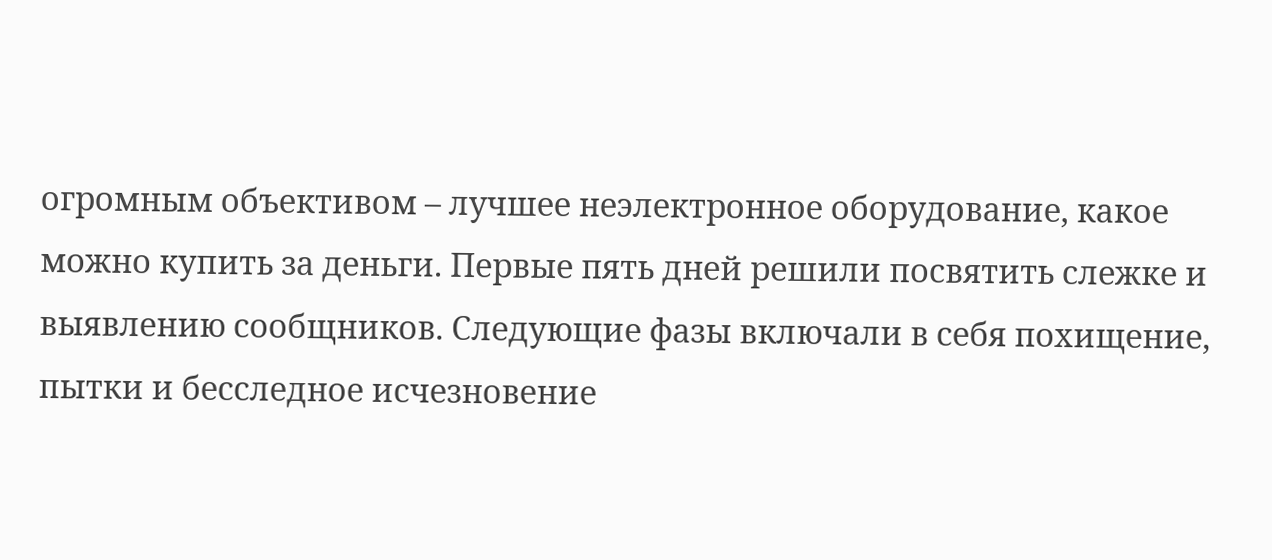огромным объективом – лучшее неэлектронное оборудование, какое можно купить за деньги. Первые пять дней решили посвятить слежке и выявлению сообщников. Следующие фазы включали в себя похищение, пытки и бесследное исчезновение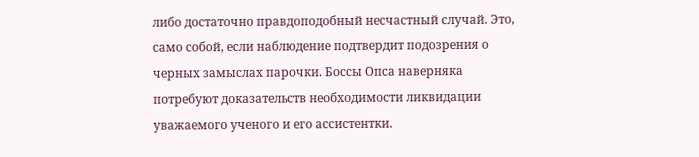либо достаточно правдоподобный несчастный случай. Это, само собой, если наблюдение подтвердит подозрения о черных замыслах парочки. Боссы Опса наверняка потребуют доказательств необходимости ликвидации уважаемого ученого и его ассистентки.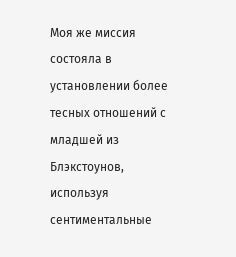Моя же миссия состояла в установлении более тесных отношений с младшей из Блэкстоунов, используя сентиментальные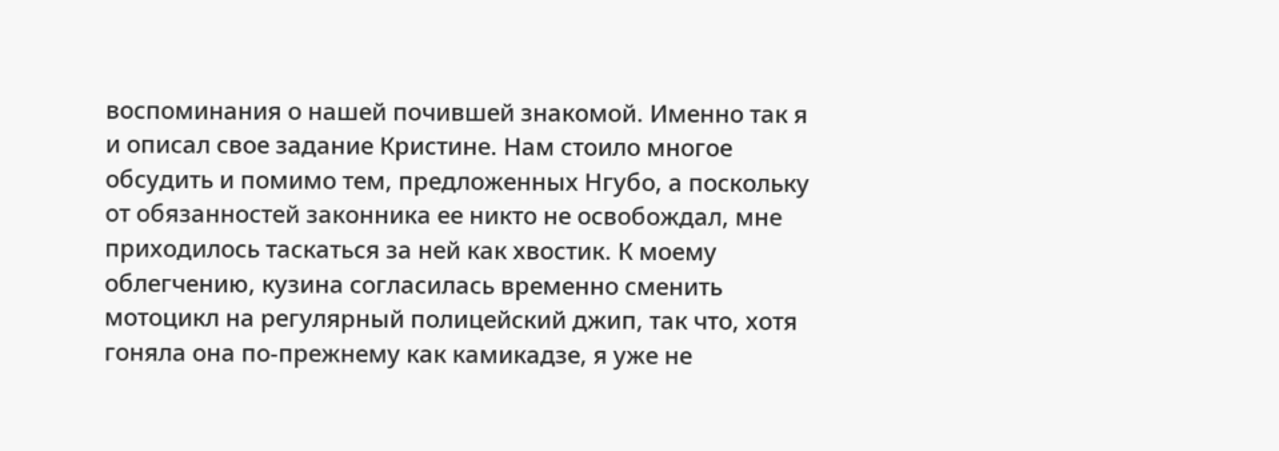воспоминания о нашей почившей знакомой. Именно так я и описал свое задание Кристине. Нам стоило многое обсудить и помимо тем, предложенных Нгубо, а поскольку от обязанностей законника ее никто не освобождал, мне приходилось таскаться за ней как хвостик. К моему облегчению, кузина согласилась временно сменить мотоцикл на регулярный полицейский джип, так что, хотя гоняла она по-прежнему как камикадзе, я уже не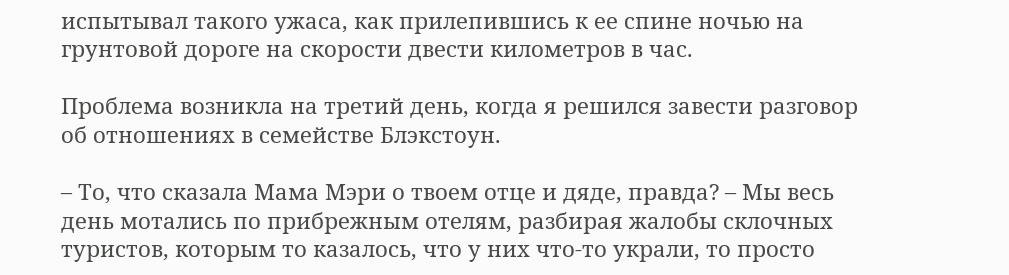испытывал такого ужаса, как прилепившись к ее спине ночью на грунтовой дороге на скорости двести километров в час.

Проблема возникла на третий день, когда я решился завести разговор об отношениях в семействе Блэкстоун.

– То, что сказала Мама Мэри о твоем отце и дяде, правда? – Мы весь день мотались по прибрежным отелям, разбирая жалобы склочных туристов, которым то казалось, что у них что-то украли, то просто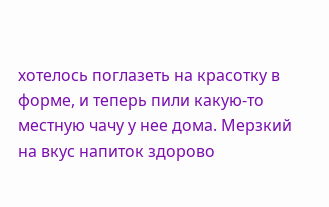хотелось поглазеть на красотку в форме, и теперь пили какую-то местную чачу у нее дома. Мерзкий на вкус напиток здорово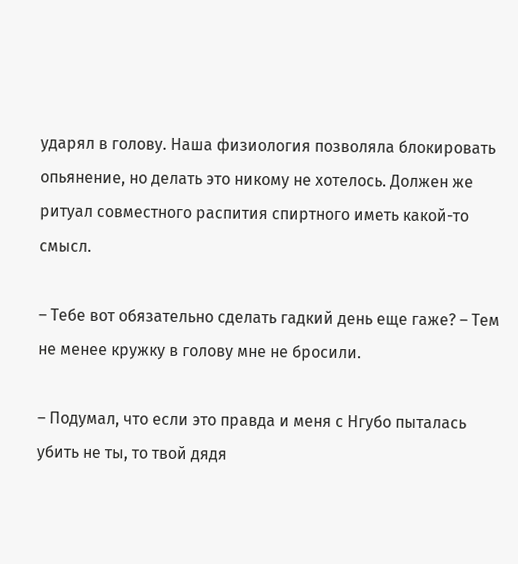ударял в голову. Наша физиология позволяла блокировать опьянение, но делать это никому не хотелось. Должен же ритуал совместного распития спиртного иметь какой-то смысл.

– Тебе вот обязательно сделать гадкий день еще гаже? – Тем не менее кружку в голову мне не бросили.

– Подумал, что если это правда и меня с Нгубо пыталась убить не ты, то твой дядя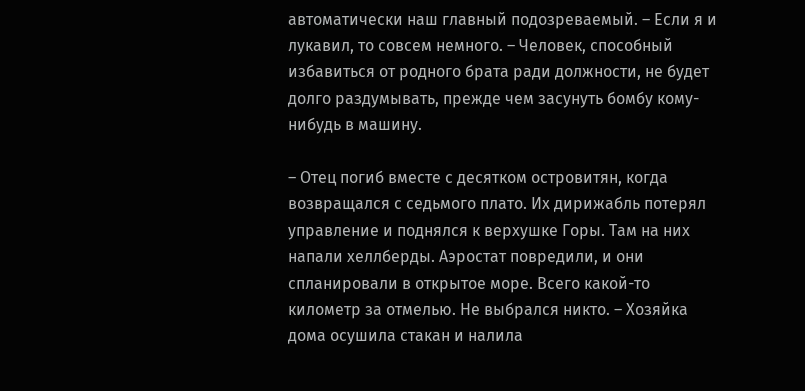автоматически наш главный подозреваемый. – Если я и лукавил, то совсем немного. – Человек, способный избавиться от родного брата ради должности, не будет долго раздумывать, прежде чем засунуть бомбу кому-нибудь в машину.

– Отец погиб вместе с десятком островитян, когда возвращался с седьмого плато. Их дирижабль потерял управление и поднялся к верхушке Горы. Там на них напали хеллберды. Аэростат повредили, и они спланировали в открытое море. Всего какой-то километр за отмелью. Не выбрался никто. – Хозяйка дома осушила стакан и налила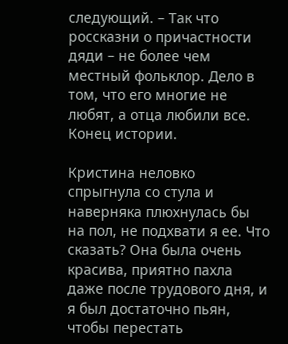следующий. – Так что россказни о причастности дяди – не более чем местный фольклор. Дело в том, что его многие не любят, а отца любили все. Конец истории.

Кристина неловко спрыгнула со стула и наверняка плюхнулась бы на пол, не подхвати я ее. Что сказать? Она была очень красива, приятно пахла даже после трудового дня, и я был достаточно пьян, чтобы перестать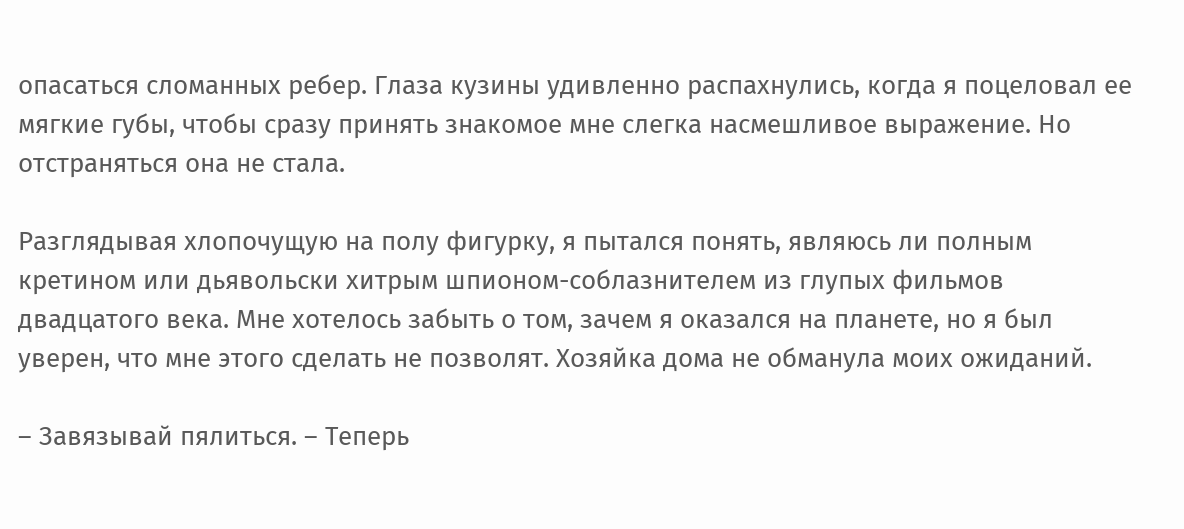опасаться сломанных ребер. Глаза кузины удивленно распахнулись, когда я поцеловал ее мягкие губы, чтобы сразу принять знакомое мне слегка насмешливое выражение. Но отстраняться она не стала.

Разглядывая хлопочущую на полу фигурку, я пытался понять, являюсь ли полным кретином или дьявольски хитрым шпионом-соблазнителем из глупых фильмов двадцатого века. Мне хотелось забыть о том, зачем я оказался на планете, но я был уверен, что мне этого сделать не позволят. Хозяйка дома не обманула моих ожиданий.

– Завязывай пялиться. – Теперь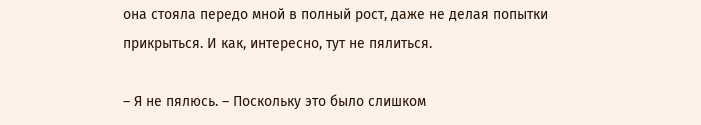она стояла передо мной в полный рост, даже не делая попытки прикрыться. И как, интересно, тут не пялиться.

– Я не пялюсь. – Поскольку это было слишком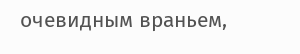очевидным враньем,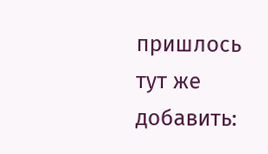пришлось тут же добавить: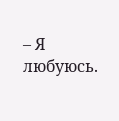– Я любуюсь.